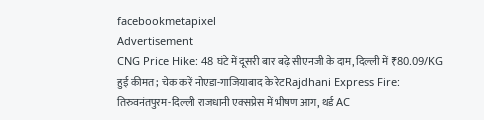facebookmetapixel
Advertisement
CNG Price Hike: 48 घंटे में दूसरी बार बढ़े सीएनजी के दाम, दिल्ली में ₹80.09/KG हुई कीमत; चेक करें नोएडा-गाजियाबाद के रेटRajdhani Express Fire: तिरुवनंतपुरम-दिल्ली राजधानी एक्सप्रेस में भीषण आग, थर्ड AC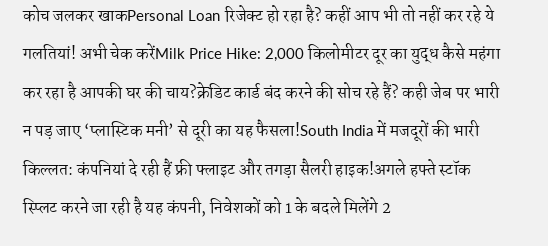कोच जलकर खाकPersonal Loan रिजेक्ट हो रहा है? कहीं आप भी तो नहीं कर रहे ये गलतियां! अभी चेक करेंMilk Price Hike: 2,000 किलोमीटर दूर का युद्ध कैसे महंगा कर रहा है आपकी घर की चाय?क्रेडिट कार्ड बंद करने की सोच रहे हैं? कही जेब पर भारी न पड़ जाए ‘प्लास्टिक मनी’ से दूरी का यह फैसला!South India में मजदूरों की भारी किल्लत: कंपनियां दे रही हैं फ्री फ्लाइट और तगड़ा सैलरी हाइक!अगले हफ्ते स्टॉक स्प्लिट करने जा रही है यह कंपनी, निवेशकों को 1 के बदले मिलेंगे 2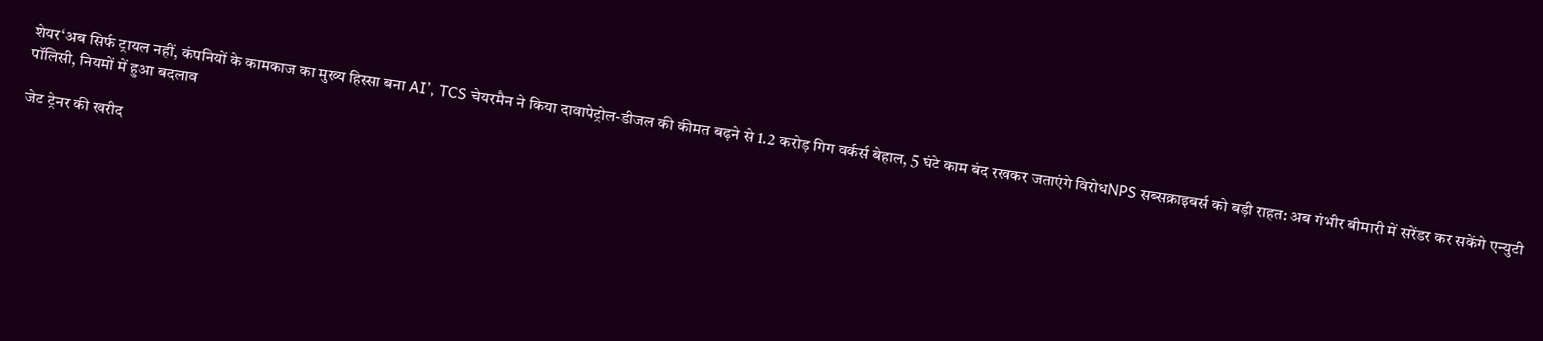शेयर‘अब सिर्फ ट्रायल नहीं, कंपनियों के कामकाज का मुख्य हिस्सा बना AI’, TCS चेयरमैन ने किया दावापेट्रोल-डीजल की कीमत बढ़ने से 1.2 करोड़ गिग वर्कर्स बेहाल, 5 घंटे काम बंद रखकर जताएंगे विरोधNPS सब्सक्राइबर्स को बड़ी राहत: अब गंभीर बीमारी में सरेंडर कर सकेंगे एन्युटी पॉलिसी, नियमों में हुआ बदलाव

जेट ट्रेनर की खरीद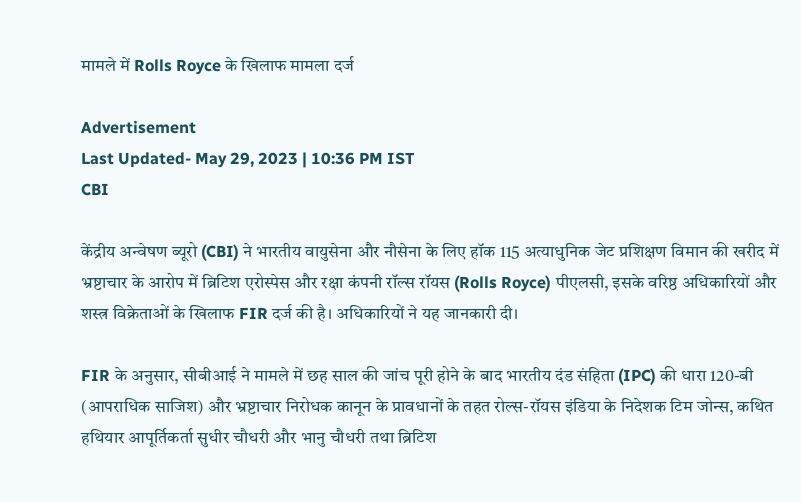मामले में Rolls Royce के खिलाफ मामला दर्ज

Advertisement
Last Updated- May 29, 2023 | 10:36 PM IST
CBI

केंद्रीय अन्वेषण ब्यूरो (CBI) ने भारतीय वायुसेना और नौसेना के लिए हॉक 115 अत्याधुनिक जेट प्रशिक्षण विमान की खरीद में भ्रष्टाचार के आरोप में ब्रिटिश एरोस्पेस और रक्षा कंपनी रॉल्स रॉयस (Rolls Royce) पीएलसी, इसके वरिष्ठ अधिकारियों और शस्त्र विक्रेताओं के खिलाफ FIR दर्ज की है। अधिकारियों ने यह जानकारी दी।

FIR के अनुसार, सीबीआई ने मामले में छह साल की जांच पूरी होने के बाद भारतीय दंड संहिता (IPC) की धारा 120-बी (आपराधिक साजिश) और भ्रष्टाचार निरोधक कानून के प्रावधानों के तहत रोल्स-रॉयस इंडिया के निदेशक टिम जोन्स, कथित हथियार आपूर्तिकर्ता सुधीर चौधरी और भानु चौधरी तथा ब्रिटिश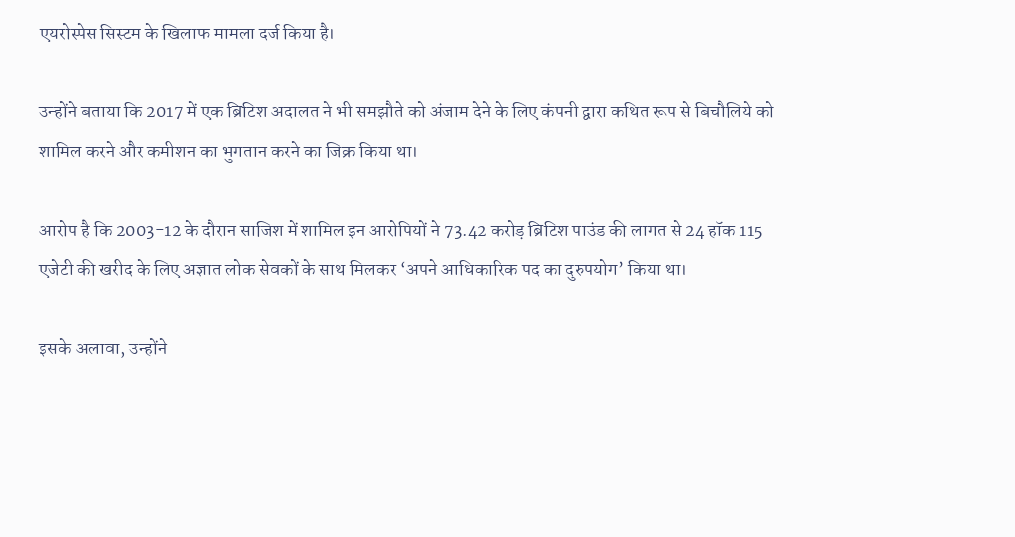एयरोस्पेस सिस्टम के खिलाफ मामला दर्ज किया है।

उन्होंने बताया कि 2017 में एक ब्रिटिश अदालत ने भी समझौते को अंजाम देने के लिए कंपनी द्वारा कथित रूप से बिचौलिये को शामिल करने और कमीशन का भुगतान करने का जिक्र किया था।

आरोप है कि 2003-12 के दौरान साजिश में शामिल इन आरोपियों ने 73.42 करोड़ ब्रिटिश पाउंड की लागत से 24 हॉक 115 एजेटी की खरीद के लिए अज्ञात लोक सेवकों के साथ मिलकर ‘अपने आधिकारिक पद का दुरुपयोग’ किया था।

इसके अलावा, उन्होंने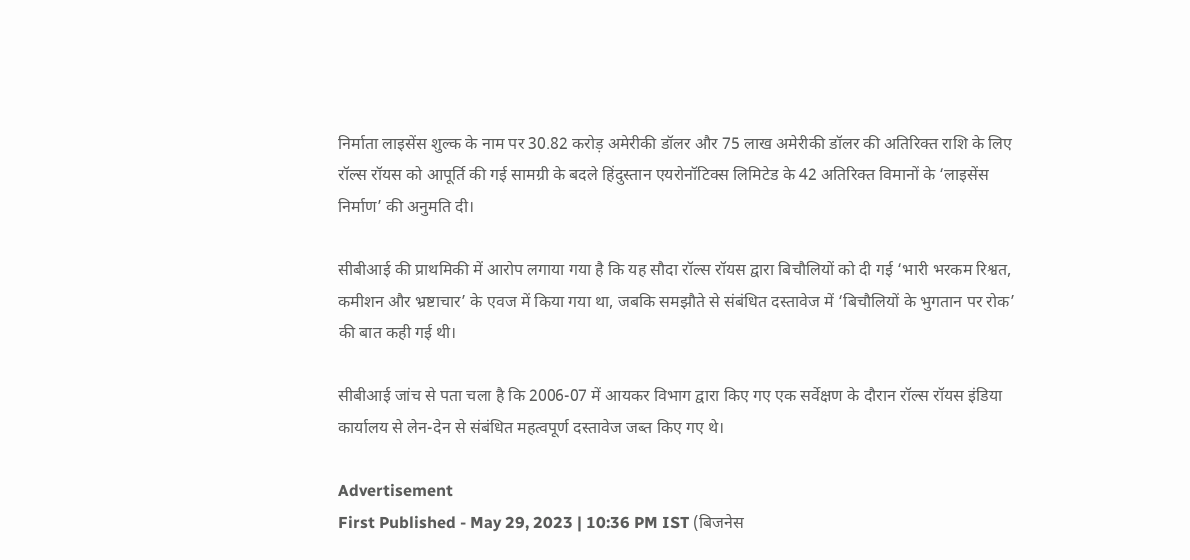निर्माता लाइसेंस शुल्क के नाम पर 30.82 करोड़ अमेरीकी डॉलर और 75 लाख अमेरीकी डॉलर की अतिरिक्त राशि के लिए रॉल्स रॉयस को आपूर्ति की गई सामग्री के बदले हिंदुस्तान एयरोनॉटिक्स लिमिटेड के 42 अतिरिक्त विमानों के ‘लाइसेंस निर्माण’ की अनुमति दी।

सीबीआई की प्राथमिकी में आरोप लगाया गया है कि यह सौदा रॉल्स रॉयस द्वारा बिचौलियों को दी गई ‘भारी भरकम रिश्वत, कमीशन और भ्रष्टाचार’ के एवज में किया गया था, जबकि समझौते से संबंधित दस्तावेज में ‘बिचौलियों के भुगतान पर रोक’ की बात कही गई थी।

सीबीआई जांच से पता चला है कि 2006-07 में आयकर विभाग द्वारा किए गए एक सर्वेक्षण के दौरान रॉल्स रॉयस इंडिया कार्यालय से लेन-देन से संबंधित महत्वपूर्ण दस्तावेज जब्त किए गए थे।

Advertisement
First Published - May 29, 2023 | 10:36 PM IST (बिजनेस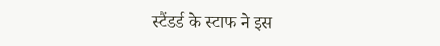स्टैंडर्ड के स्टाफ ने इस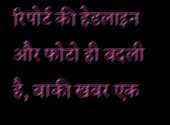रिपोर्ट की हेडलाइन और फोटो ही बदली है, बाकी खबर एक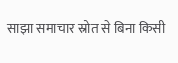साझा समाचार स्रोत से बिना किसी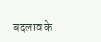बदलाव के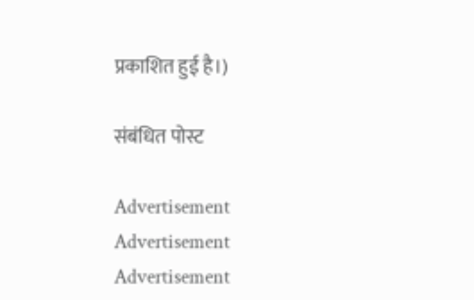प्रकाशित हुई है।)

संबंधित पोस्ट

Advertisement
Advertisement
Advertisement